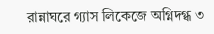রান্নাঘরে গ্যাস লিকেজে অগ্নিদগ্ধ ৩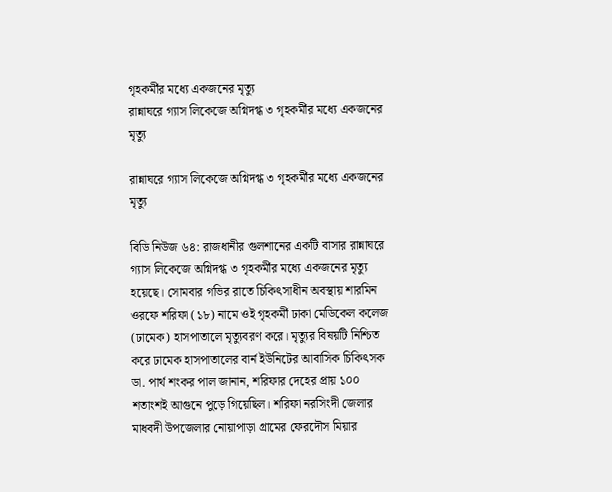গৃহকর্মীর মধ্যে একজনের মৃত্যু
রান্নাঘরে গ্যাস লিকেজে অগ্নিদগ্ধ ৩ গৃহকর্মীর মধ্যে একজনের মৃত্যু

রান্নাঘরে গ্যাস লিকেজে অগ্নিদগ্ধ ৩ গৃহকর্মীর মধ্যে একজনের মৃত্যু

বিডি নিউজ ৬৪: রাজধানীর গুলশানের একটি বাসার রান্নাঘরে গ্যাস লিকেজে অগ্নিদগ্ধ ৩ গৃহকর্মীর মধ্যে একজনের মৃত্যু হয়েছে। সোমবার গভির রাতে চিকিৎসাধীন অবস্থায় শারমিন ওরফে শরিফা (১৮) নামে ওই গৃহকর্মী ঢাকা মেডিকেল কলেজ (ঢামেক) হাসপাতালে মৃত্যুবরণ করে। মৃত্যুর বিষয়টি নিশ্চিত করে ঢামেক হাসপাতালের বার্ন ইউনিটের আবাসিক চিকিৎসক ডা. পার্থ শংকর পাল জানান, শরিফার দেহের প্রায় ১০০ শতাংশই আগুনে পুড়ে গিয়েছিল। শরিফা নরসিংদী জেলার মাধবদী উপজেলার নোয়াপাড়া গ্রামের ফেরদৌস মিয়ার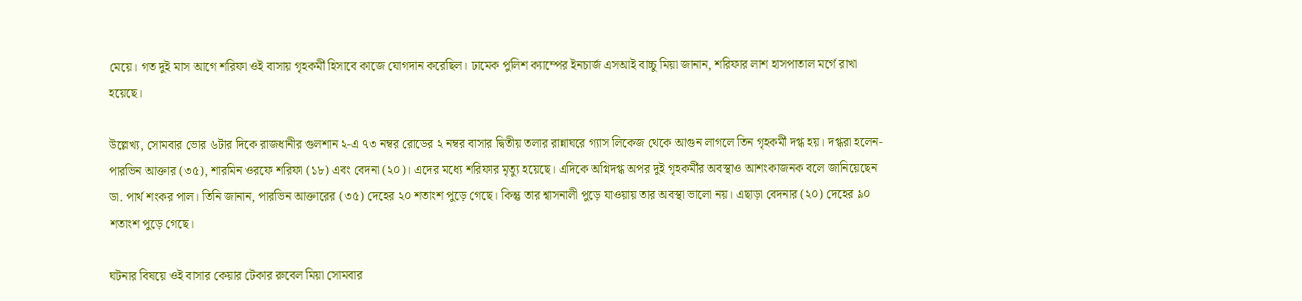মেয়ে। গত দুই মাস আগে শরিফা ওই বাসায় গৃহকর্মী হিসাবে কাজে যোগদান করেছিল। ঢামেক পুলিশ ক্যাম্পের ইনচার্জ এসআই বাচ্চু মিয়া জানান, শরিফার লাশ হাসপাতাল মর্গে রাখা হয়েছে।

উল্লেখ্য, সোমবার ভোর ৬টার দিকে রাজধানীর গুলশান ২-এ ৭৩ নম্বর রোডের ২ নম্বর বাসার দ্বিতীয় তলার রান্নাঘরে গ্যাস লিকেজ থেকে আগুন লাগলে তিন গৃহকর্মী দগ্ধ হয়। দগ্ধরা হলেন-পারভিন আক্তার (৩৫), শারমিন ওরফে শরিফা (১৮) এবং বেদনা (২০)। এদের মধ্যে শরিফার মৃত্যু হয়েছে। এদিকে অগ্নিদগ্ধ অপর দুই গৃহকর্মীর অবস্থাও আশংকাজনক বলে জানিয়েছেন ডা. পার্থ শংকর পাল। তিনি জানান, পারভিন আক্তারের (৩৫) দেহের ২০ শতাংশ পুড়ে গেছে। কিন্তু তার শ্বাসনালী পুড়ে যাওয়ায় তার অবস্থা ভালো নয়। এছাড়া বেদনার (২০) দেহের ৯০ শতাংশ পুড়ে গেছে।

ঘটনার বিষয়ে ওই বাসার কেয়ার টেকার রুবেল মিয়া সোমবার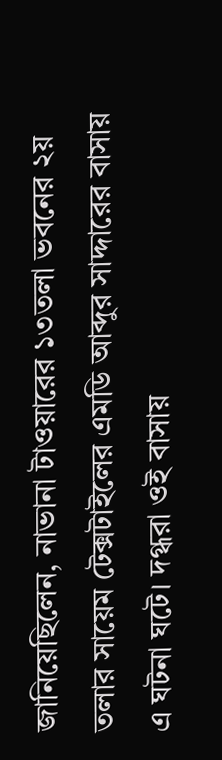জানিয়েছিলেন, নাভানা টাওয়ারের ১৩তলা ভবনের ২য় তলার সায়েম টেক্সটাইলের এমডি আব্দুর সাদ্দারের বাসায় এ ঘটনা ঘটে। দগ্ধরা ওই বাসায়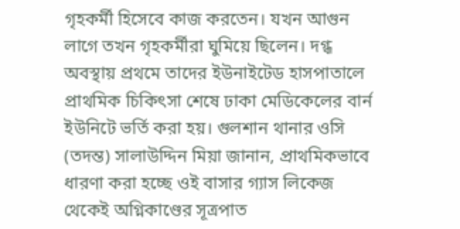গৃহকর্মী হিসেবে কাজ করতেন। যখন আগুন লাগে তখন গৃহকর্মীরা ঘুমিয়ে ছিলেন। দগ্ধ অবস্থায় প্রথমে তাদের ইউনাইটেড হাসপাতালে প্রাথমিক চিকিৎসা শেষে ঢাকা মেডিকেলের বার্ন ইউনিটে ভর্তি করা হয়। গুলশান থানার ওসি (তদন্ত) সালাউদ্দিন মিয়া জানান, প্রাথমিকভাবে ধারণা করা হচ্ছে ওই বাসার গ্যাস লিকেজ থেকেই অগ্নিকাণ্ডের সূত্রপাত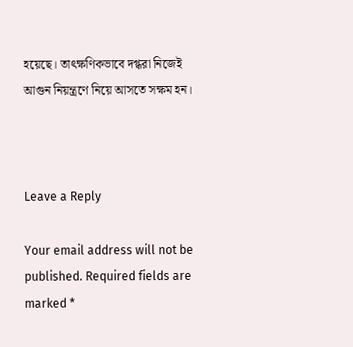হয়েছে। তাৎক্ষণিকভাবে দগ্ধরা নিজেই আগুন নিয়ন্ত্রণে নিয়ে আসতে সক্ষম হন।



Leave a Reply

Your email address will not be published. Required fields are marked *